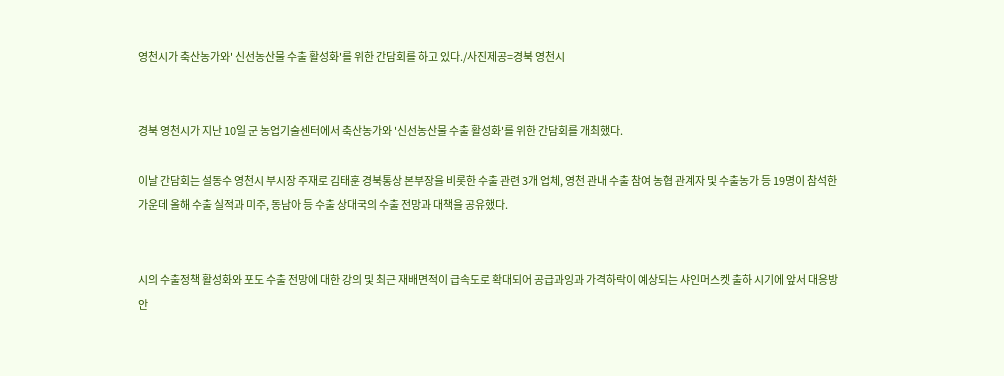영천시가 축산농가와' 신선농산물 수출 활성화'를 위한 간담회를 하고 있다./사진제공=경북 영천시


경북 영천시가 지난 10일 군 농업기술센터에서 축산농가와 '신선농산물 수출 활성화'를 위한 간담회를 개최했다.

이날 간담회는 설동수 영천시 부시장 주재로 김태훈 경북통상 본부장을 비롯한 수출 관련 3개 업체, 영천 관내 수출 참여 농협 관계자 및 수출농가 등 19명이 참석한 가운데 올해 수출 실적과 미주, 동남아 등 수출 상대국의 수출 전망과 대책을 공유했다.


시의 수출정책 활성화와 포도 수출 전망에 대한 강의 및 최근 재배면적이 급속도로 확대되어 공급과잉과 가격하락이 예상되는 샤인머스켓 출하 시기에 앞서 대응방안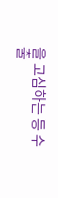을 고심하는 등 수출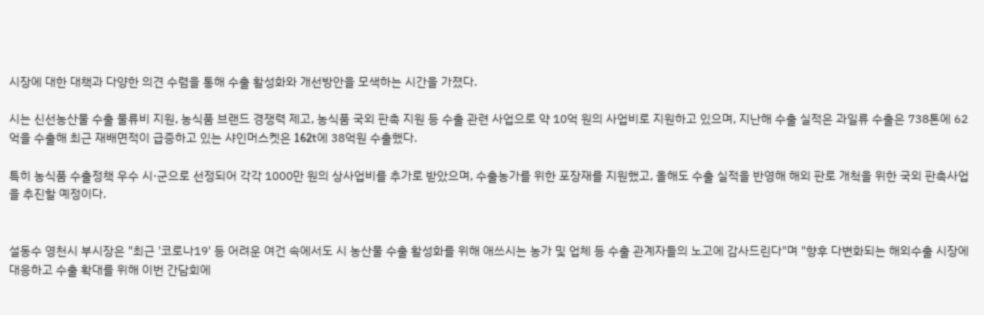시장에 대한 대책과 다양한 의견 수렴을 통해 수출 활성화와 개선방안을 모색하는 시간을 가졌다.

시는 신선농산물 수출 물류비 지원, 농식품 브랜드 경쟁력 제고, 농식품 국외 판촉 지원 등 수출 관련 사업으로 약 10억 원의 사업비로 지원하고 있으며, 지난해 수출 실적은 과일류 수출은 738톤에 62억을 수출해 최근 재배면적이 급증하고 있는 샤인머스켓은 162t에 38억원 수출했다.

특히 농식품 수출정책 우수 시·군으로 선정되어 각각 1000만 원의 상사업비를 추가로 받았으며, 수출농가를 위한 포장재를 지원했고, 올해도 수출 실적을 반영해 해외 판로 개척을 위한 국외 판촉사업을 추진할 예정이다.


설동수 영천시 부시장은 "최근 '코로나19' 등 어려운 여건 속에서도 시 농산물 수출 활성화를 위해 애쓰시는 농가 및 업체 등 수출 관계자들의 노고에 감사드린다"며 "향후 다변화되는 해외수출 시장에 대응하고 수출 확대를 위해 이번 간담회에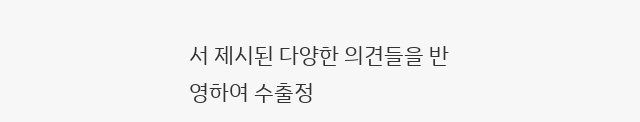서 제시된 다양한 의견들을 반영하여 수출정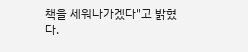책을 세워나가겠다"고 밝혔다.